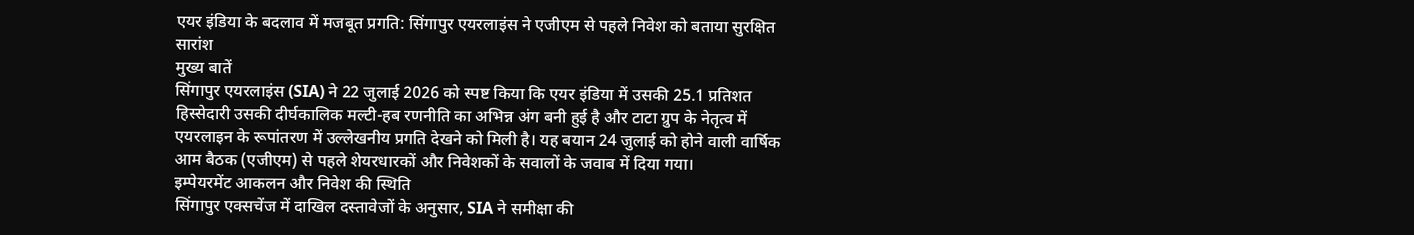एयर इंडिया के बदलाव में मजबूत प्रगति: सिंगापुर एयरलाइंस ने एजीएम से पहले निवेश को बताया सुरक्षित
सारांश
मुख्य बातें
सिंगापुर एयरलाइंस (SIA) ने 22 जुलाई 2026 को स्पष्ट किया कि एयर इंडिया में उसकी 25.1 प्रतिशत हिस्सेदारी उसकी दीर्घकालिक मल्टी-हब रणनीति का अभिन्न अंग बनी हुई है और टाटा ग्रुप के नेतृत्व में एयरलाइन के रूपांतरण में उल्लेखनीय प्रगति देखने को मिली है। यह बयान 24 जुलाई को होने वाली वार्षिक आम बैठक (एजीएम) से पहले शेयरधारकों और निवेशकों के सवालों के जवाब में दिया गया।
इम्पेयरमेंट आकलन और निवेश की स्थिति
सिंगापुर एक्सचेंज में दाखिल दस्तावेजों के अनुसार, SIA ने समीक्षा की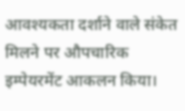आवश्यकता दर्शाने वाले संकेत मिलने पर औपचारिक इम्पेयरमेंट आकलन किया।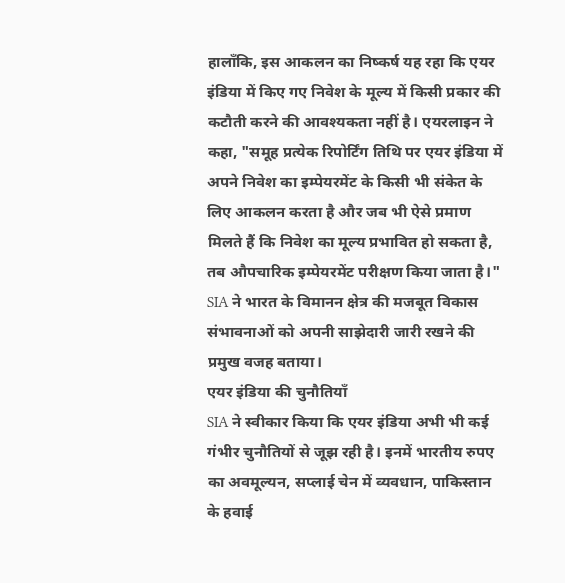हालाँकि, इस आकलन का निष्कर्ष यह रहा कि एयर इंडिया में किए गए निवेश के मूल्य में किसी प्रकार की कटौती करने की आवश्यकता नहीं है। एयरलाइन ने कहा, "समूह प्रत्येक रिपोर्टिंग तिथि पर एयर इंडिया में अपने निवेश का इम्पेयरमेंट के किसी भी संकेत के लिए आकलन करता है और जब भी ऐसे प्रमाण मिलते हैं कि निवेश का मूल्य प्रभावित हो सकता है, तब औपचारिक इम्पेयरमेंट परीक्षण किया जाता है।"
SIA ने भारत के विमानन क्षेत्र की मजबूत विकास संभावनाओं को अपनी साझेदारी जारी रखने की प्रमुख वजह बताया।
एयर इंडिया की चुनौतियाँ
SIA ने स्वीकार किया कि एयर इंडिया अभी भी कई गंभीर चुनौतियों से जूझ रही है। इनमें भारतीय रुपए का अवमूल्यन, सप्लाई चेन में व्यवधान, पाकिस्तान के हवाई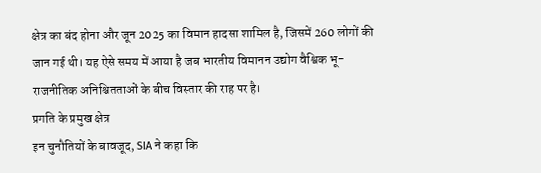क्षेत्र का बंद होना और जून 2025 का विमान हादसा शामिल है, जिसमें 260 लोगों की जान गई थी। यह ऐसे समय में आया है जब भारतीय विमानन उद्योग वैश्विक भू-राजनीतिक अनिश्चितताओं के बीच विस्तार की राह पर है।
प्रगति के प्रमुख क्षेत्र
इन चुनौतियों के बावजूद, SIA ने कहा कि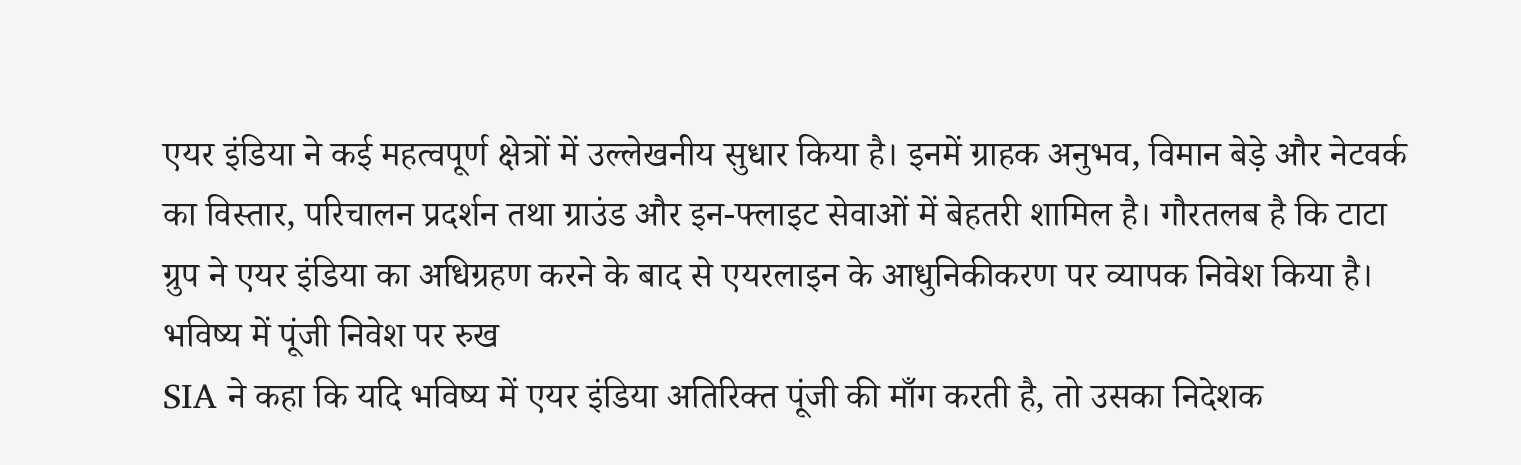एयर इंडिया ने कई महत्वपूर्ण क्षेत्रों में उल्लेखनीय सुधार किया है। इनमें ग्राहक अनुभव, विमान बेड़े और नेटवर्क का विस्तार, परिचालन प्रदर्शन तथा ग्राउंड और इन-फ्लाइट सेवाओं में बेहतरी शामिल है। गौरतलब है कि टाटा ग्रुप ने एयर इंडिया का अधिग्रहण करने के बाद से एयरलाइन के आधुनिकीकरण पर व्यापक निवेश किया है।
भविष्य में पूंजी निवेश पर रुख
SIA ने कहा कि यदि भविष्य में एयर इंडिया अतिरिक्त पूंजी की माँग करती है, तो उसका निदेशक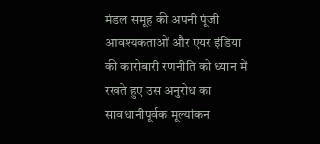मंडल समूह की अपनी पूंजी आवश्यकताओं और एयर इंडिया की कारोबारी रणनीति को ध्यान में रखते हुए उस अनुरोध का सावधानीपूर्वक मूल्यांकन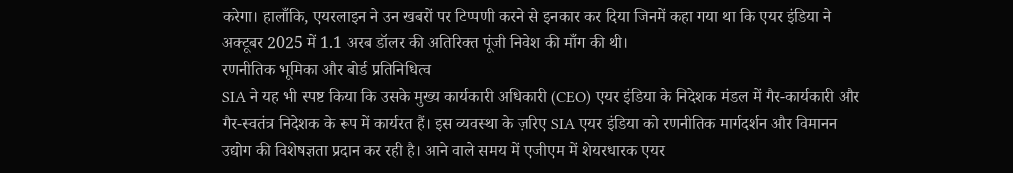करेगा। हालाँकि, एयरलाइन ने उन खबरों पर टिप्पणी करने से इनकार कर दिया जिनमें कहा गया था कि एयर इंडिया ने अक्टूबर 2025 में 1.1 अरब डॉलर की अतिरिक्त पूंजी निवेश की माँग की थी।
रणनीतिक भूमिका और बोर्ड प्रतिनिधित्व
SIA ने यह भी स्पष्ट किया कि उसके मुख्य कार्यकारी अधिकारी (CEO) एयर इंडिया के निदेशक मंडल में गैर-कार्यकारी और गैर-स्वतंत्र निदेशक के रूप में कार्यरत हैं। इस व्यवस्था के ज़रिए SIA एयर इंडिया को रणनीतिक मार्गदर्शन और विमानन उद्योग की विशेषज्ञता प्रदान कर रही है। आने वाले समय में एजीएम में शेयरधारक एयर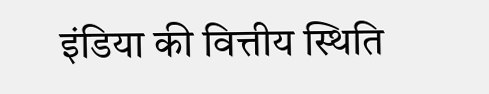इंडिया की वित्तीय स्थिति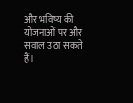और भविष्य की योजनाओं पर और सवाल उठा सकते हैं।